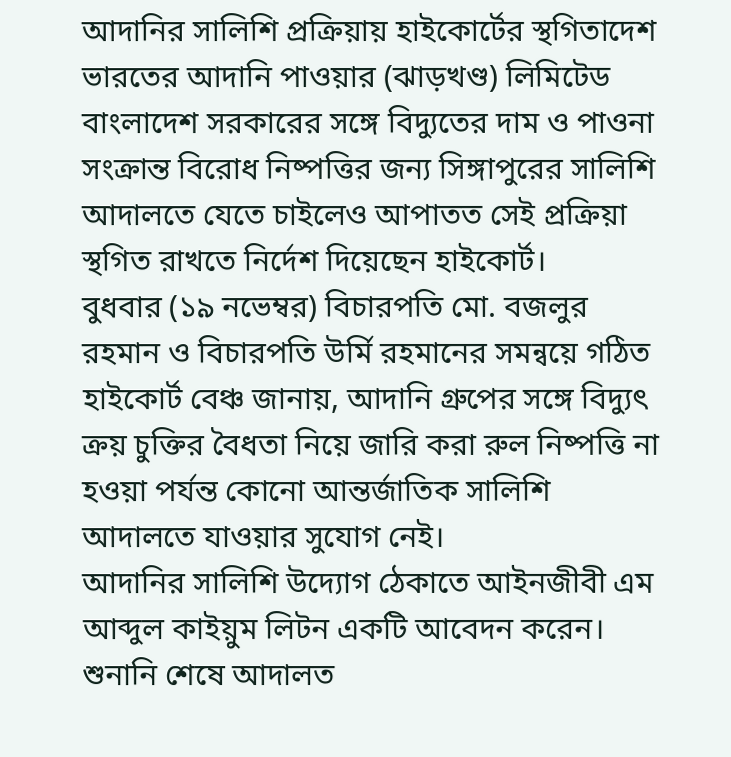আদানির সালিশি প্রক্রিয়ায় হাইকোর্টের স্থগিতাদেশ
ভারতের আদানি পাওয়ার (ঝাড়খণ্ড) লিমিটেড বাংলাদেশ সরকারের সঙ্গে বিদ্যুতের দাম ও পাওনা সংক্রান্ত বিরোধ নিষ্পত্তির জন্য সিঙ্গাপুরের সালিশি আদালতে যেতে চাইলেও আপাতত সেই প্রক্রিয়া স্থগিত রাখতে নির্দেশ দিয়েছেন হাইকোর্ট।
বুধবার (১৯ নভেম্বর) বিচারপতি মো. বজলুর রহমান ও বিচারপতি উর্মি রহমানের সমন্বয়ে গঠিত হাইকোর্ট বেঞ্চ জানায়, আদানি গ্রুপের সঙ্গে বিদ্যুৎ ক্রয় চুক্তির বৈধতা নিয়ে জারি করা রুল নিষ্পত্তি না হওয়া পর্যন্ত কোনো আন্তর্জাতিক সালিশি আদালতে যাওয়ার সুযোগ নেই।
আদানির সালিশি উদ্যোগ ঠেকাতে আইনজীবী এম আব্দুল কাইয়ুম লিটন একটি আবেদন করেন। শুনানি শেষে আদালত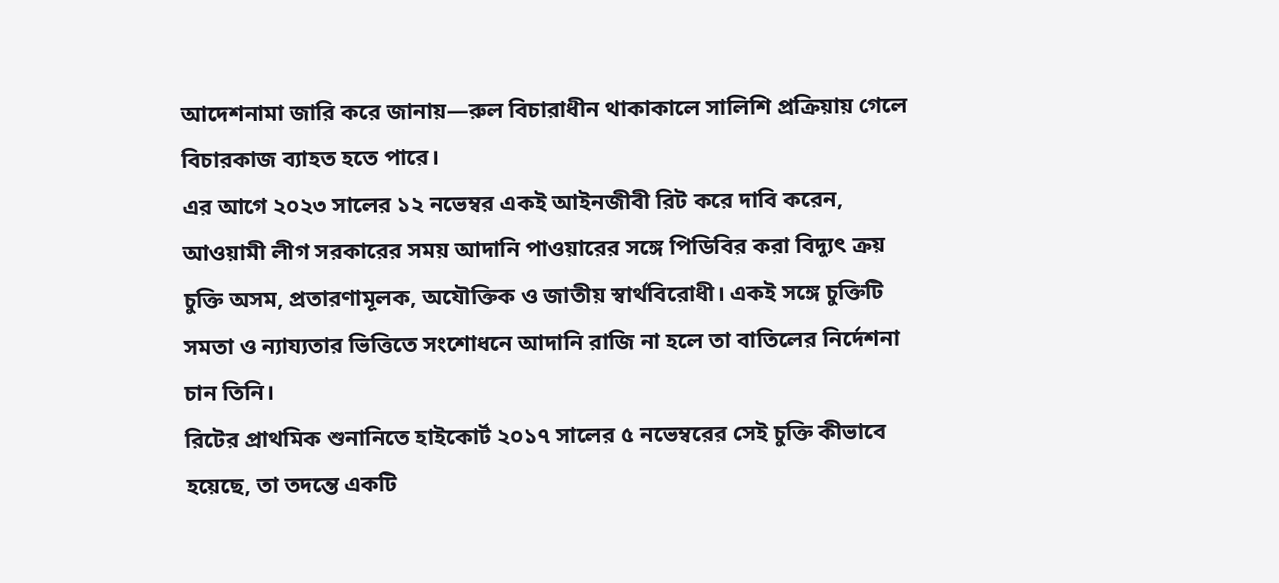আদেশনামা জারি করে জানায়—রুল বিচারাধীন থাকাকালে সালিশি প্রক্রিয়ায় গেলে বিচারকাজ ব্যাহত হতে পারে।
এর আগে ২০২৩ সালের ১২ নভেম্বর একই আইনজীবী রিট করে দাবি করেন, আওয়ামী লীগ সরকারের সময় আদানি পাওয়ারের সঙ্গে পিডিবির করা বিদ্যুৎ ক্রয় চুক্তি অসম, প্রতারণামূলক, অযৌক্তিক ও জাতীয় স্বার্থবিরোধী। একই সঙ্গে চুক্তিটি সমতা ও ন্যায্যতার ভিত্তিতে সংশোধনে আদানি রাজি না হলে তা বাতিলের নির্দেশনা চান তিনি।
রিটের প্রাথমিক শুনানিতে হাইকোর্ট ২০১৭ সালের ৫ নভেম্বরের সেই চুক্তি কীভাবে হয়েছে, তা তদন্তে একটি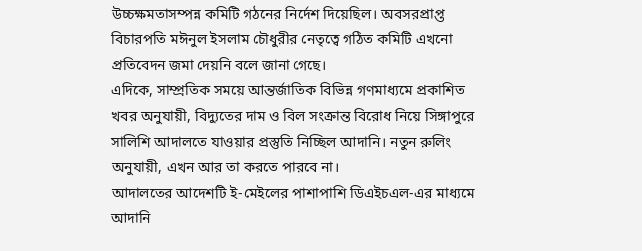উচ্চক্ষমতাসম্পন্ন কমিটি গঠনের নির্দেশ দিয়েছিল। অবসরপ্রাপ্ত বিচারপতি মঈনুল ইসলাম চৌধুরীর নেতৃত্বে গঠিত কমিটি এখনো প্রতিবেদন জমা দেয়নি বলে জানা গেছে।
এদিকে, সাম্প্রতিক সময়ে আন্তর্জাতিক বিভিন্ন গণমাধ্যমে প্রকাশিত খবর অনুযায়ী, বিদ্যুতের দাম ও বিল সংক্রান্ত বিরোধ নিয়ে সিঙ্গাপুরে সালিশি আদালতে যাওয়ার প্রস্তুতি নিচ্ছিল আদানি। নতুন রুলিং অনুযায়ী, এখন আর তা করতে পারবে না।
আদালতের আদেশটি ই-মেইলের পাশাপাশি ডিএইচএল-এর মাধ্যমে আদানি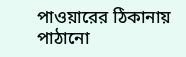পাওয়ারের ঠিকানায় পাঠানো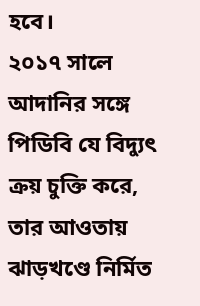হবে।
২০১৭ সালে আদানির সঙ্গে পিডিবি যে বিদ্যুৎ ক্রয় চুক্তি করে, তার আওতায় ঝাড়খণ্ডে নির্মিত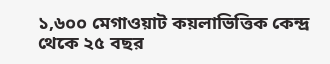১,৬০০ মেগাওয়াট কয়লাভিত্তিক কেন্দ্র থেকে ২৫ বছর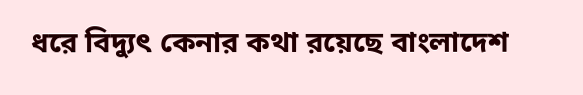ধরে বিদ্যুৎ কেনার কথা রয়েছে বাংলাদেশ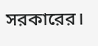সরকারের।